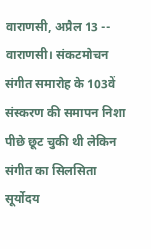वाराणसी, अप्रैल 13 -- वाराणसी। संकटमोचन संगीत समारोह के 103वें संस्करण की समापन निशा पीछे छूट चुकी थी लेकिन संगीत का सिलसिता सूर्योदय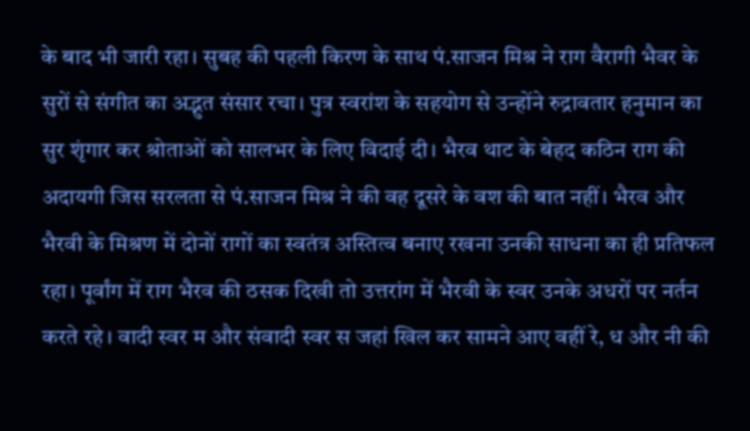के बाद भी जारी रहा। सुबह की पहली किरण के साथ पं.साजन मिश्र ने राग वैरागी भैवर के सुरों से संगीत का अद्भुत संसार रचा। पुत्र स्वरांश के सहयोग से उन्होंने रुद्रावतार हनुमान का सुर शृंगार कर श्रोताओं को सालभर के लिए विदाई दी। भैरव थाट के बेहद कठिन राग की अदायगी जिस सरलता से पं.साजन मिश्र ने की वह दूसरे के वश की बात नहीं। भैरव और भैरवी के मिश्रण में दोनों रागों का स्वतंत्र अस्तित्व बनाए रखना उनकी साधना का ही प्रतिफल रहा। पूर्वांग में राग भैरव की ठसक दिखी तो उत्तरांग में भैरवी के स्वर उनके अधरों पर नर्तन करते रहे। वादी स्वर म और संवादी स्वर स जहां खिल कर सामने आए वहीं रे, ध और नी की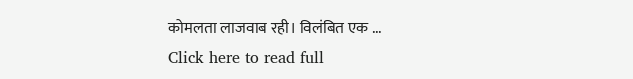कोमलता लाजवाब रही। विलंबित एक ...
Click here to read full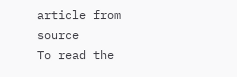article from source
To read the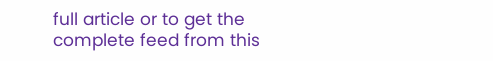full article or to get the complete feed from this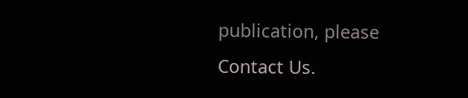publication, please
Contact Us.